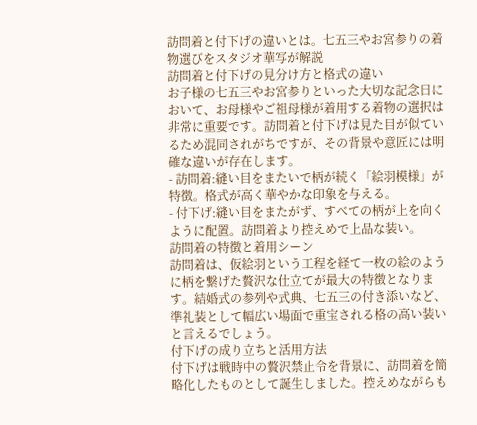訪問着と付下げの違いとは。七五三やお宮参りの着物選びをスタジオ華写が解説
訪問着と付下げの見分け方と格式の違い
お子様の七五三やお宮参りといった大切な記念日において、お母様やご祖母様が着用する着物の選択は非常に重要です。訪問着と付下げは見た目が似ているため混同されがちですが、その背景や意匠には明確な違いが存在します。
- 訪問着:縫い目をまたいで柄が続く「絵羽模様」が特徴。格式が高く華やかな印象を与える。
- 付下げ:縫い目をまたがず、すべての柄が上を向くように配置。訪問着より控えめで上品な装い。
訪問着の特徴と着用シーン
訪問着は、仮絵羽という工程を経て一枚の絵のように柄を繋げた贅沢な仕立てが最大の特徴となります。結婚式の参列や式典、七五三の付き添いなど、準礼装として幅広い場面で重宝される格の高い装いと言えるでしょう。
付下げの成り立ちと活用方法
付下げは戦時中の贅沢禁止令を背景に、訪問着を簡略化したものとして誕生しました。控えめながらも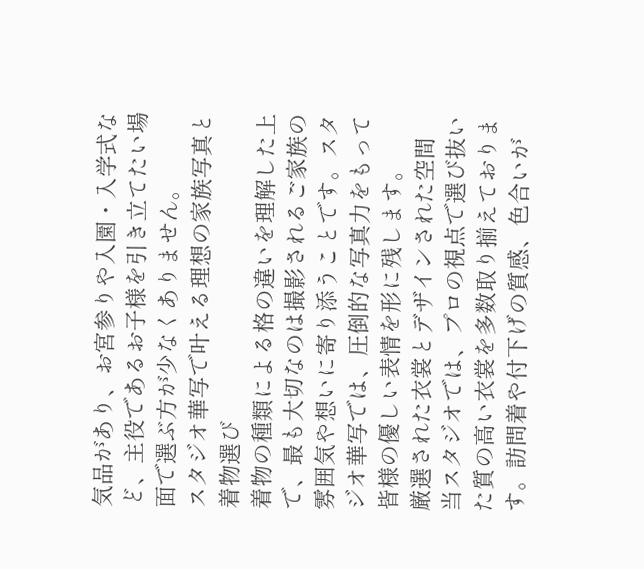気品があり、お宮参りや入園・入学式など、主役であるお子様を引き立てたい場面で選ぶ方が少なくありません。
スタジオ華写で叶える理想の家族写真と着物選び
着物の種類による格の違いを理解した上で、最も大切なのは撮影されるご家族の雰囲気や想いに寄り添うことです。スタジオ華写では、圧倒的な写真力をもって皆様の優しい表情を形に残します。
厳選された衣裳とデザインされた空間
当スタジオでは、プロの視点で選び抜いた質の高い衣裳を多数取り揃えております。訪問着や付下げの質感、色合いが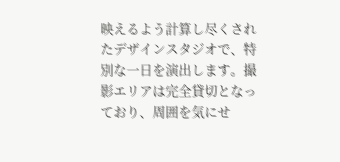映えるよう計算し尽くされたデザインスタジオで、特別な一日を演出します。撮影エリアは完全貸切となっており、周囲を気にせ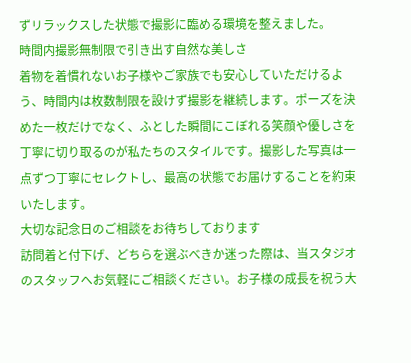ずリラックスした状態で撮影に臨める環境を整えました。
時間内撮影無制限で引き出す自然な美しさ
着物を着慣れないお子様やご家族でも安心していただけるよう、時間内は枚数制限を設けず撮影を継続します。ポーズを決めた一枚だけでなく、ふとした瞬間にこぼれる笑顔や優しさを丁寧に切り取るのが私たちのスタイルです。撮影した写真は一点ずつ丁寧にセレクトし、最高の状態でお届けすることを約束いたします。
大切な記念日のご相談をお待ちしております
訪問着と付下げ、どちらを選ぶべきか迷った際は、当スタジオのスタッフへお気軽にご相談ください。お子様の成長を祝う大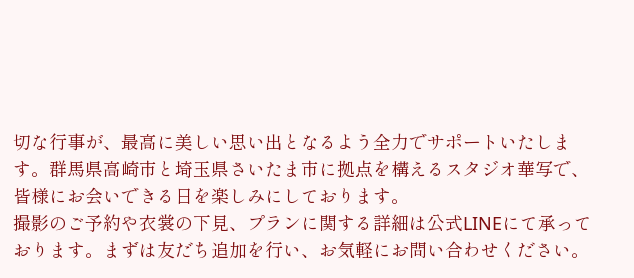切な行事が、最高に美しい思い出となるよう全力でサポートいたします。群馬県高崎市と埼玉県さいたま市に拠点を構えるスタジオ華写で、皆様にお会いできる日を楽しみにしております。
撮影のご予約や衣裳の下見、プランに関する詳細は公式LINEにて承っております。まずは友だち追加を行い、お気軽にお問い合わせください。